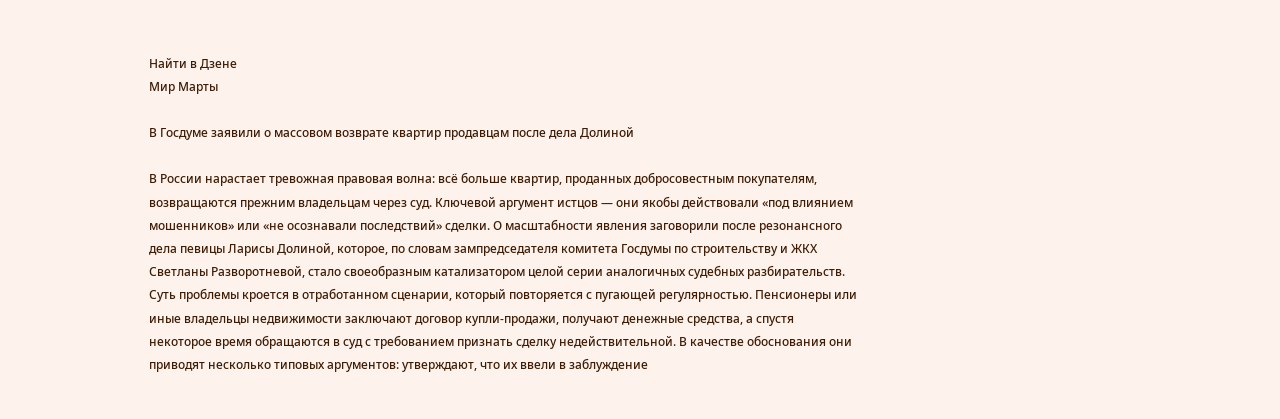Найти в Дзене
Мир Марты

В Госдуме заявили о массовом возврате квартир продавцам после дела Долиной

В России нарастает тревожная правовая волна: всё больше квартир, проданных добросовестным покупателям, возвращаются прежним владельцам через суд. Ключевой аргумент истцов — они якобы действовали «под влиянием мошенников» или «не осознавали последствий» сделки. О масштабности явления заговорили после резонансного дела певицы Ларисы Долиной, которое, по словам зампредседателя комитета Госдумы по строительству и ЖКХ Светланы Разворотневой, стало своеобразным катализатором целой серии аналогичных судебных разбирательств. Суть проблемы кроется в отработанном сценарии, который повторяется с пугающей регулярностью. Пенсионеры или иные владельцы недвижимости заключают договор купли‑продажи, получают денежные средства, а спустя некоторое время обращаются в суд с требованием признать сделку недействительной. В качестве обоснования они приводят несколько типовых аргументов: утверждают, что их ввели в заблуждение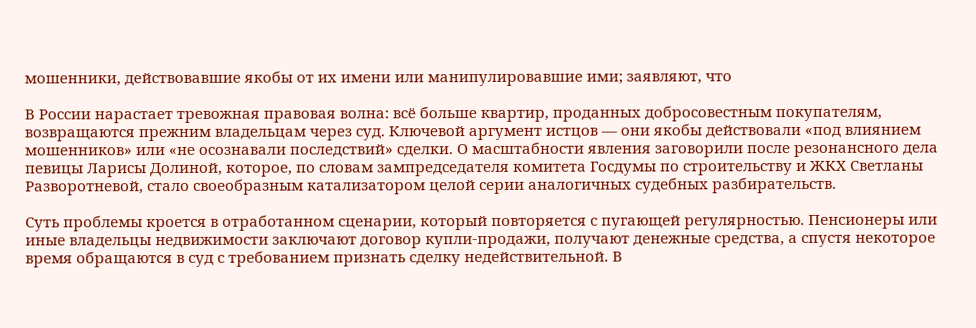мошенники, действовавшие якобы от их имени или манипулировавшие ими; заявляют, что

В России нарастает тревожная правовая волна: всё больше квартир, проданных добросовестным покупателям, возвращаются прежним владельцам через суд. Ключевой аргумент истцов — они якобы действовали «под влиянием мошенников» или «не осознавали последствий» сделки. О масштабности явления заговорили после резонансного дела певицы Ларисы Долиной, которое, по словам зампредседателя комитета Госдумы по строительству и ЖКХ Светланы Разворотневой, стало своеобразным катализатором целой серии аналогичных судебных разбирательств.

Суть проблемы кроется в отработанном сценарии, который повторяется с пугающей регулярностью. Пенсионеры или иные владельцы недвижимости заключают договор купли‑продажи, получают денежные средства, а спустя некоторое время обращаются в суд с требованием признать сделку недействительной. В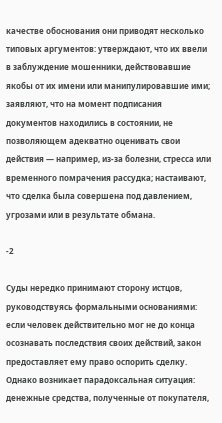качестве обоснования они приводят несколько типовых аргументов: утверждают, что их ввели в заблуждение мошенники, действовавшие якобы от их имени или манипулировавшие ими; заявляют, что на момент подписания документов находились в состоянии, не позволяющем адекватно оценивать свои действия — например, из‑за болезни, стресса или временного помрачения рассудка; настаивают, что сделка была совершена под давлением, угрозами или в результате обмана.

-2

Суды нередко принимают сторону истцов, руководствуясь формальными основаниями: если человек действительно мог не до конца осознавать последствия своих действий, закон предоставляет ему право оспорить сделку. Однако возникает парадоксальная ситуация: денежные средства, полученные от покупателя,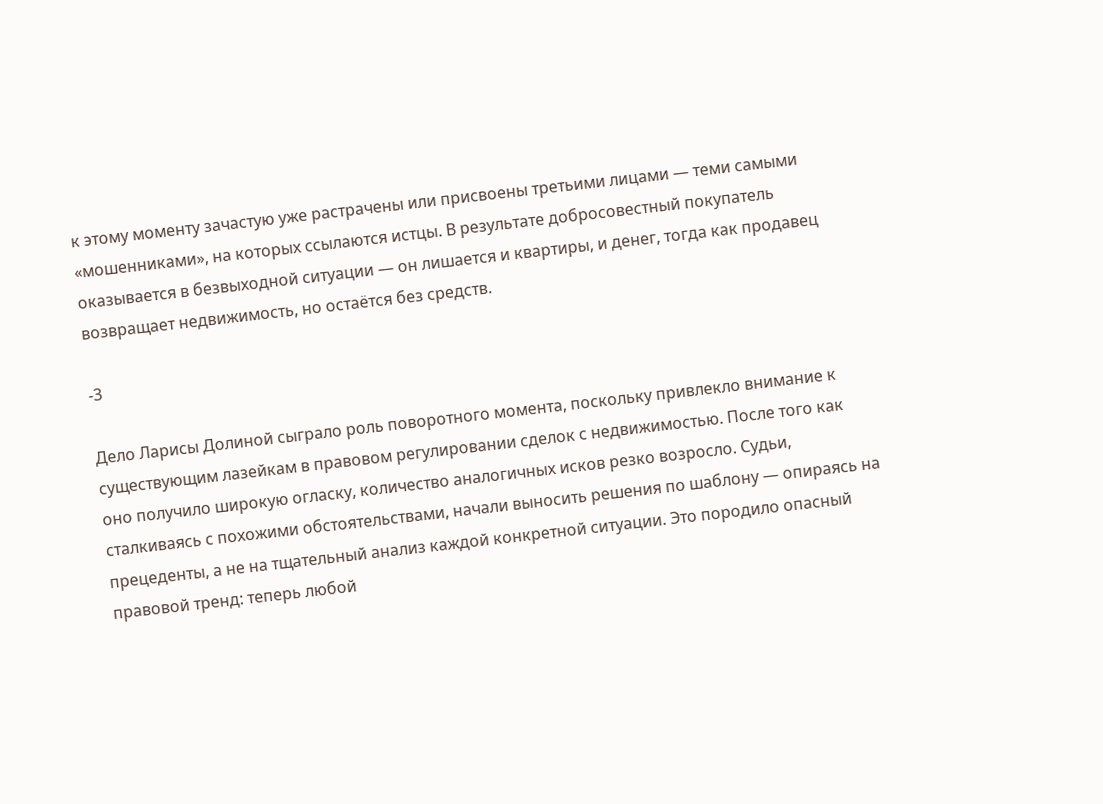к этому моменту зачастую уже растрачены или присвоены третьими лицами — теми самыми «мошенниками», на которых ссылаются истцы. В результате добросовестный покупатель оказывается в безвыходной ситуации — он лишается и квартиры, и денег, тогда как продавец возвращает недвижимость, но остаётся без средств.

-3

Дело Ларисы Долиной сыграло роль поворотного момента, поскольку привлекло внимание к существующим лазейкам в правовом регулировании сделок с недвижимостью. После того как оно получило широкую огласку, количество аналогичных исков резко возросло. Судьи, сталкиваясь с похожими обстоятельствами, начали выносить решения по шаблону — опираясь на прецеденты, а не на тщательный анализ каждой конкретной ситуации. Это породило опасный правовой тренд: теперь любой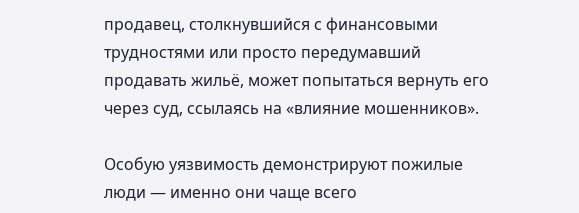продавец, столкнувшийся с финансовыми трудностями или просто передумавший продавать жильё, может попытаться вернуть его через суд, ссылаясь на «влияние мошенников».

Особую уязвимость демонстрируют пожилые люди — именно они чаще всего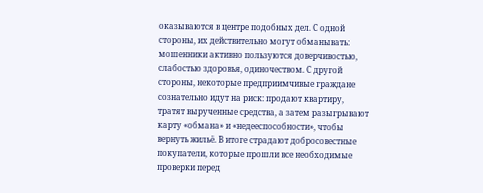оказываются в центре подобных дел. С одной стороны, их действительно могут обманывать: мошенники активно пользуются доверчивостью, слабостью здоровья, одиночеством. С другой стороны, некоторые предприимчивые граждане сознательно идут на риск: продают квартиру, тратят вырученные средства, а затем разыгрывают карту «обмана» и «недееспособности», чтобы вернуть жильё. В итоге страдают добросовестные покупатели, которые прошли все необходимые проверки перед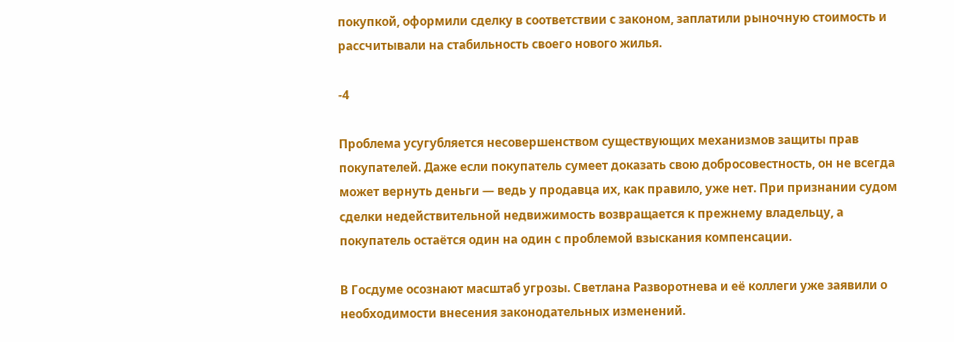покупкой, оформили сделку в соответствии с законом, заплатили рыночную стоимость и рассчитывали на стабильность своего нового жилья.

-4

Проблема усугубляется несовершенством существующих механизмов защиты прав покупателей. Даже если покупатель сумеет доказать свою добросовестность, он не всегда может вернуть деньги — ведь у продавца их, как правило, уже нет. При признании судом сделки недействительной недвижимость возвращается к прежнему владельцу, а покупатель остаётся один на один с проблемой взыскания компенсации.

В Госдуме осознают масштаб угрозы. Светлана Разворотнева и её коллеги уже заявили о необходимости внесения законодательных изменений.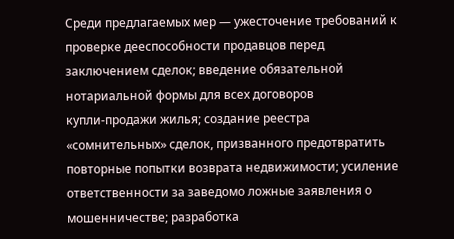Среди предлагаемых мер — ужесточение требований к проверке дееспособности продавцов перед заключением сделок; введение обязательной нотариальной формы для всех договоров купли‑продажи жилья; создание реестра «сомнительных» сделок, призванного предотвратить повторные попытки возврата недвижимости; усиление ответственности за заведомо ложные заявления о мошенничестве; разработка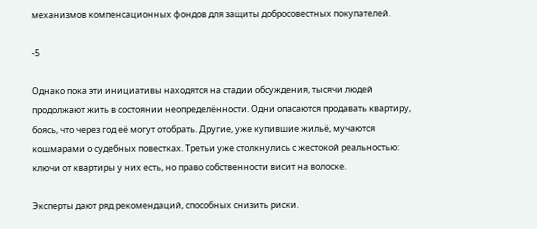механизмов компенсационных фондов для защиты добросовестных покупателей.

-5

Однако пока эти инициативы находятся на стадии обсуждения, тысячи людей продолжают жить в состоянии неопределённости. Одни опасаются продавать квартиру, боясь, что через год её могут отобрать. Другие, уже купившие жильё, мучаются кошмарами о судебных повестках. Третьи уже столкнулись с жестокой реальностью: ключи от квартиры у них есть, но право собственности висит на волоске.

Эксперты дают ряд рекомендаций, способных снизить риски.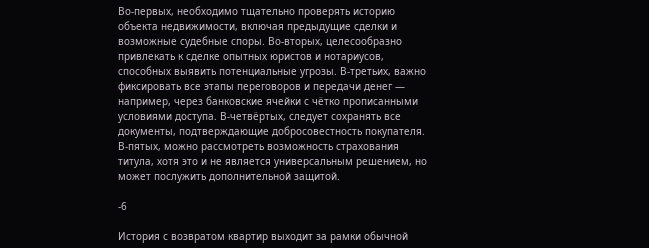Во‑первых, необходимо тщательно проверять историю объекта недвижимости, включая предыдущие сделки и возможные судебные споры. Во‑вторых, целесообразно привлекать к сделке опытных юристов и нотариусов, способных выявить потенциальные угрозы. В‑третьих, важно фиксировать все этапы переговоров и передачи денег — например, через банковские ячейки с чётко прописанными условиями доступа. В‑четвёртых, следует сохранять все документы, подтверждающие добросовестность покупателя. В‑пятых, можно рассмотреть возможность страхования титула, хотя это и не является универсальным решением, но может послужить дополнительной защитой.

-6

История с возвратом квартир выходит за рамки обычной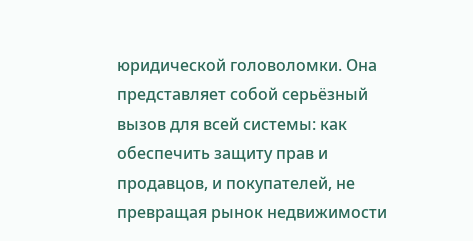юридической головоломки. Она представляет собой серьёзный вызов для всей системы: как обеспечить защиту прав и продавцов, и покупателей, не превращая рынок недвижимости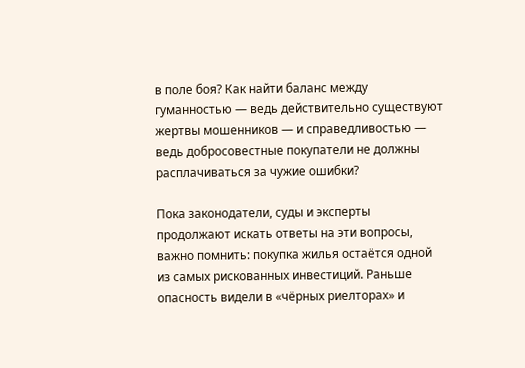в поле боя? Как найти баланс между гуманностью — ведь действительно существуют жертвы мошенников — и справедливостью — ведь добросовестные покупатели не должны расплачиваться за чужие ошибки?

Пока законодатели, суды и эксперты продолжают искать ответы на эти вопросы, важно помнить: покупка жилья остаётся одной из самых рискованных инвестиций. Раньше опасность видели в «чёрных риелторах» и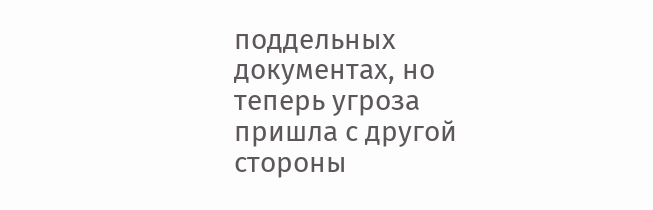поддельных документах, но теперь угроза пришла с другой стороны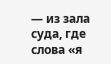— из зала суда, где слова «я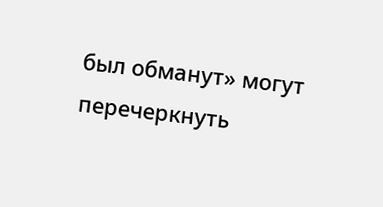был обманут» могут перечеркнуть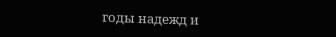годы надежд и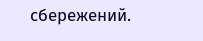сбережений.